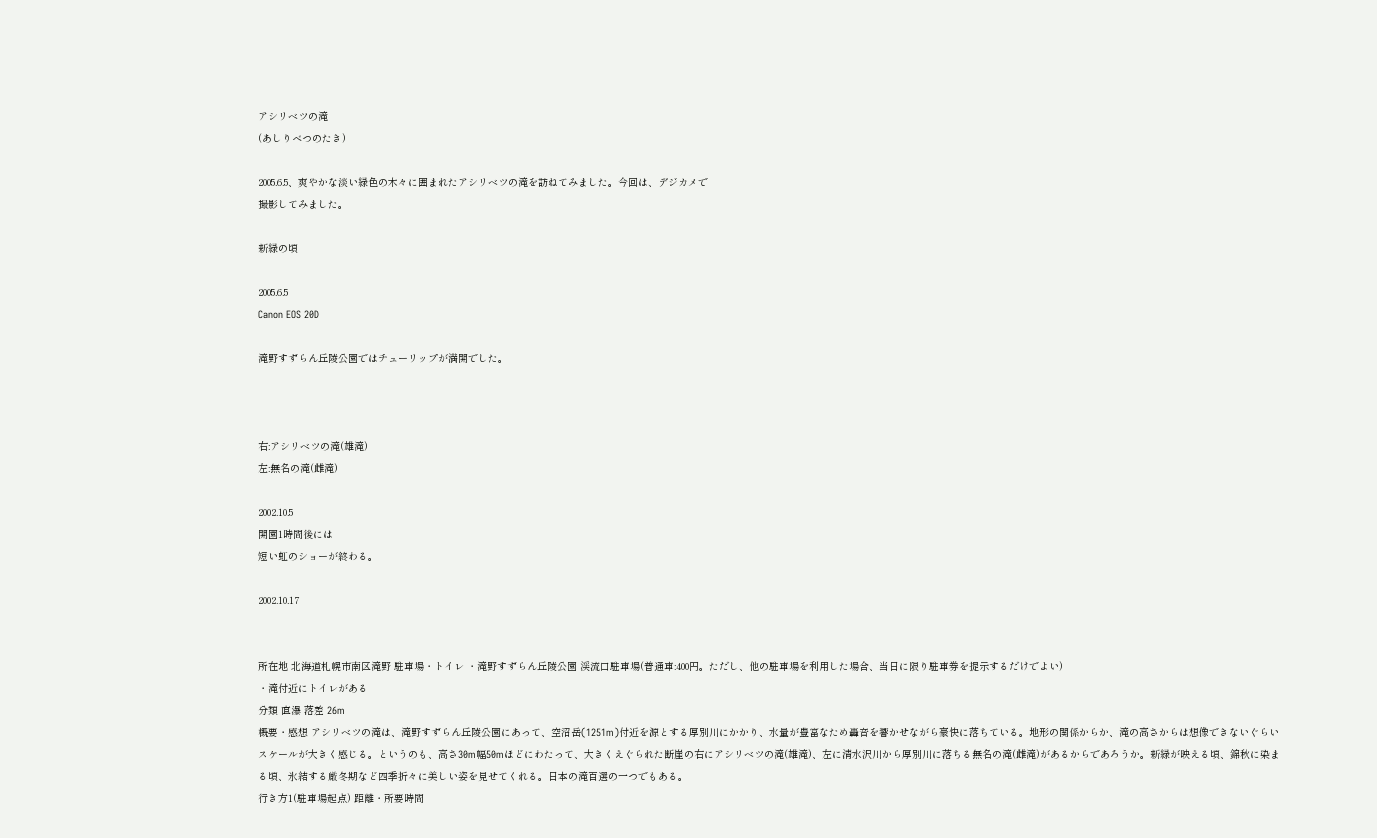アシリベツの滝
(あしりべつのたき)

2005.6.5、爽やかな淡い緑色の木々に囲まれたアシリベツの滝を訪ねてみました。今回は、デジカメで
撮影してみました。

新緑の頃

2005.6.5
Canon EOS 20D

滝野すずらん丘陵公園ではチューリップが満開でした。



右:アシリベツの滝(雄滝)
左:無名の滝(雌滝)

2002.10.5
開園1時間後には
短い虹のショーが終わる。

2002.10.17


所在地 北海道札幌市南区滝野 駐車場・トイレ ・滝野すずらん丘陵公園 渓流口駐車場(普通車:400円。ただし、他の駐車場を利用した場合、当日に限り駐車券を提示するだけでよい)
・滝付近にトイレがある
分類 直瀑 落差 26m
概要・感想 アシリベツの滝は、滝野すずらん丘陵公園にあって、空沼岳(1251m)付近を源とする厚別川にかかり、水量が豊富なため轟音を響かせながら豪快に落ちている。地形の関係からか、滝の高さからは想像できないぐらいスケールが大きく感じる。というのも、高さ30m幅50mほどにわたって、大きくえぐられた断崖の右にアシリベツの滝(雄滝)、左に清水沢川から厚別川に落ちる無名の滝(雌滝)があるからであろうか。新緑が映える頃、錦秋に染まる頃、氷結する厳冬期など四季折々に美しい姿を見せてくれる。日本の滝百選の一つでもある。
行き方1(駐車場起点) 距離・所要時間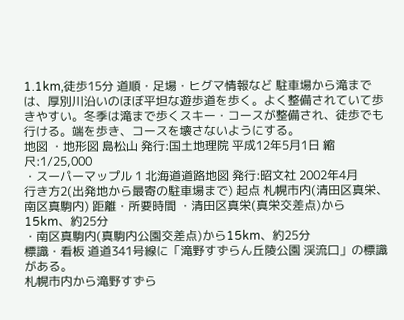1.1km,徒歩15分 道順・足場・ヒグマ情報など 駐車場から滝までは、厚別川沿いのほぼ平坦な遊歩道を歩く。よく整備されていて歩きやすい。冬季は滝まで歩くスキー・コースが整備され、徒歩でも行ける。端を歩き、コースを壊さないようにする。
地図 ・地形図 島松山 発行:国土地理院 平成12年5月1日 縮尺:1/25,000
・スーパーマップル 1 北海道道路地図 発行:昭文社 2002年4月
行き方2(出発地から最寄の駐車場まで) 起点 札幌市内(清田区真栄、南区真駒内) 距離・所要時間 ・清田区真栄(真栄交差点)から15km、約25分
・南区真駒内(真駒内公園交差点)から15km、約25分
標識・看板 道道341号線に「滝野すずらん丘陵公園 渓流口」の標識がある。
札幌市内から滝野すずら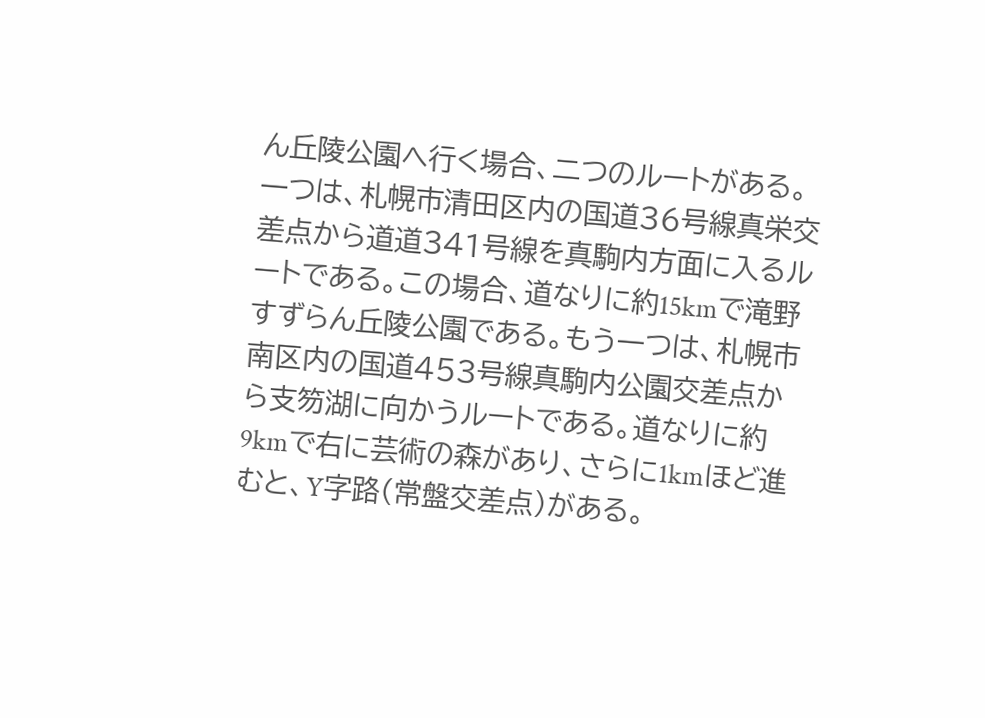ん丘陵公園へ行く場合、二つのルートがある。一つは、札幌市清田区内の国道36号線真栄交差点から道道341号線を真駒内方面に入るルートである。この場合、道なりに約15kmで滝野すずらん丘陵公園である。もう一つは、札幌市南区内の国道453号線真駒内公園交差点から支笏湖に向かうルートである。道なりに約9kmで右に芸術の森があり、さらに1kmほど進むと、Y字路(常盤交差点)がある。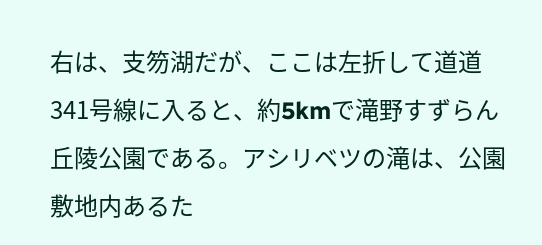右は、支笏湖だが、ここは左折して道道341号線に入ると、約5kmで滝野すずらん丘陵公園である。アシリベツの滝は、公園敷地内あるた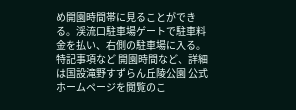め開園時間帯に見ることができる。渓流口駐車場ゲートで駐車料金を払い、右側の駐車場に入る。
特記事項など 開園時間など、詳細は国設滝野すずらん丘陵公園 公式ホームページを閲覧のこ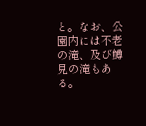と。なお、公園内には不老の滝、及び鱒見の滝もある。